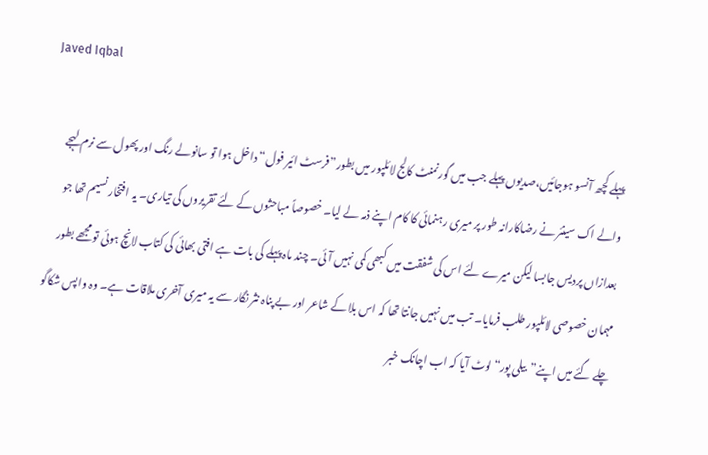Javed Iqbal

پہلے کچھ آنسو ہوجائیں،صدیوں پہلے جب میں گورنمنٹ کالج لائلپور میں بطور”فرسٹ ائیر فول“ داخل ہوا تو سانولے رنگ اور پھول سے نرم لہجے والے اک سینئر نے رضاکارانہ طور پر میری رہنمائی کا کام اپنے ذمہ لے لیا۔ خصوصاً مباحثوں کے لئے تقریروں کی تیاری۔ یہ افتخار نسیم تھا جو بعدازاں پردیس جابسا لیکن میرے لئے اس کی شفقت میں کبھی کمی نہیں آئی۔ چند ماہ پہلے کی بات ہے افتی بھائی کی کتاب لانچ ہوئی تو مجھے بطور مہمان خصوصی لائلپور طلب فرمایا۔ تب میں نہیں جانتا تھا کہ اس بلا کے شاعر اور بے پناہ نثر نگار سے یہ میری آخری ملاقات ہے۔ وہ واپس شکاگو چلے گئے میں اپنے”بیلی پور“ لوٹ آیا کہ اب اچانک خبر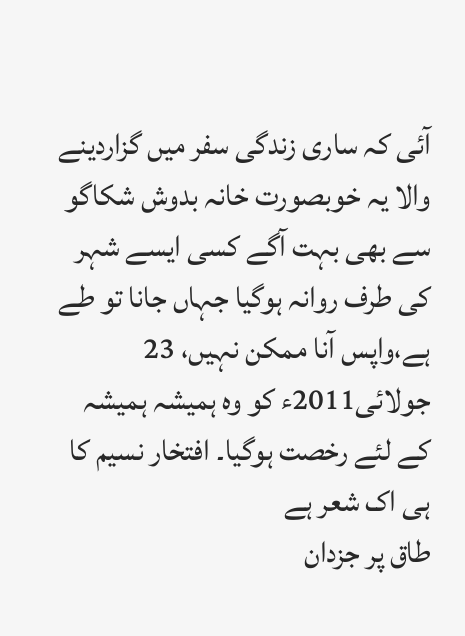آئی کہ ساری زندگی سفر میں گزاردینے والا یہ خوبصورت خانہ بدوش شکاگو سے بھی بہت آگے کسی ایسے شہر کی طرف روانہ ہوگیا جہاں جانا تو طے ہے،واپس آنا ممکن نہیں، 23 جولائی2011ء کو وہ ہمیشہ ہمیشہ کے لئے رخصت ہوگیا۔ افتخار نسیم کا ہی اک شعر ہے
طاق پر جزدان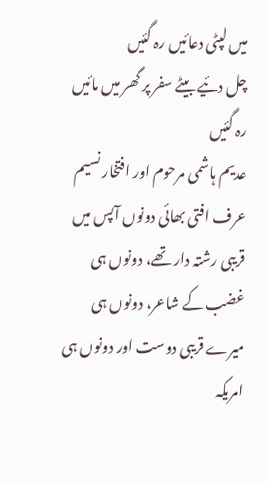میں لپٹی دعائیں رہ گئیں
چل دئیے بیٹے سفر پر گھر میں مائیں رہ گئیں
عدیم ہاشمی مرحوم اور افتخار نسیم عرف افتی بھائی دونوں آپس میں قریبی رشتہ دار تھے، دونوں ہی غضب کے شاعر، دونوں ہی میرے قریبی دوست اور دونوں ہی امریکہ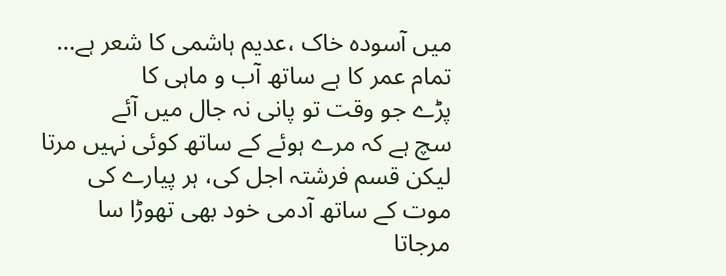میں آسودہ خاک ،عدیم ہاشمی کا شعر ہے…
تمام عمر کا ہے ساتھ آب و ماہی کا
پڑے جو وقت تو پانی نہ جال میں آئے
سچ ہے کہ مرے ہوئے کے ساتھ کوئی نہیں مرتا لیکن قسم فرشتہ اجل کی، ہر پیارے کی موت کے ساتھ آدمی خود بھی تھوڑا سا مرجاتا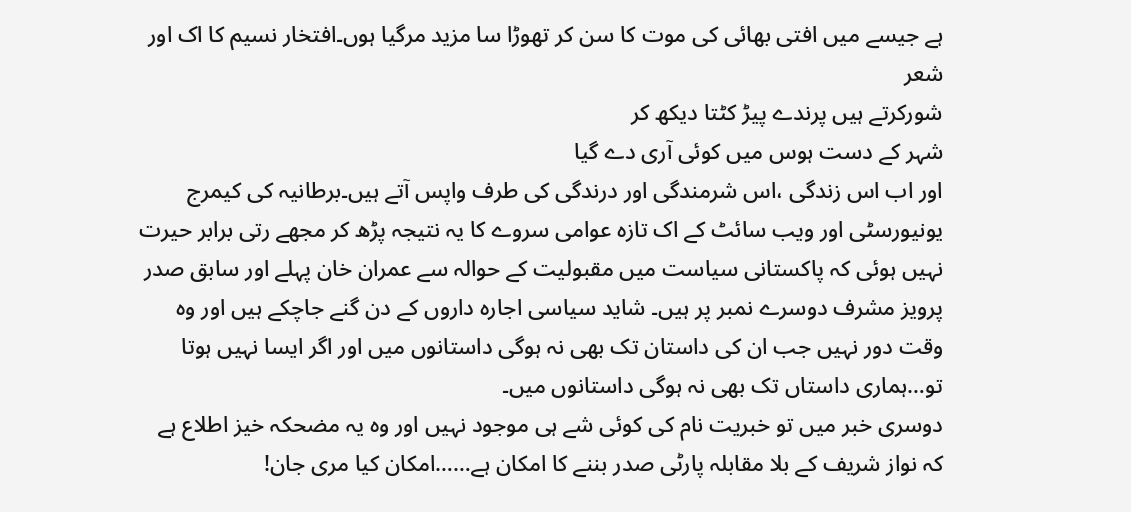ہے جیسے میں افتی بھائی کی موت کا سن کر تھوڑا سا مزید مرگیا ہوں۔افتخار نسیم کا اک اور شعر
شورکرتے ہیں پرندے پیڑ کٹتا دیکھ کر
شہر کے دست ہوس میں کوئی آری دے گیا
اور اب اس زندگی ،اس شرمندگی اور درندگی کی طرف واپس آتے ہیں۔برطانیہ کی کیمرج یونیورسٹی اور ویب سائٹ کے اک تازہ عوامی سروے کا یہ نتیجہ پڑھ کر مجھے رتی برابر حیرت نہیں ہوئی کہ پاکستانی سیاست میں مقبولیت کے حوالہ سے عمران خان پہلے اور سابق صدر پرویز مشرف دوسرے نمبر پر ہیں۔ شاید سیاسی اجارہ داروں کے دن گنے جاچکے ہیں اور وہ وقت دور نہیں جب ان کی داستان تک بھی نہ ہوگی داستانوں میں اور اگر ایسا نہیں ہوتا تو…ہماری داستاں تک بھی نہ ہوگی داستانوں میں۔
دوسری خبر میں تو خبریت نام کی کوئی شے ہی موجود نہیں اور وہ یہ مضحکہ خیز اطلاع ہے کہ نواز شریف کے بلا مقابلہ پارٹی صدر بننے کا امکان ہے……امکان کیا مری جان!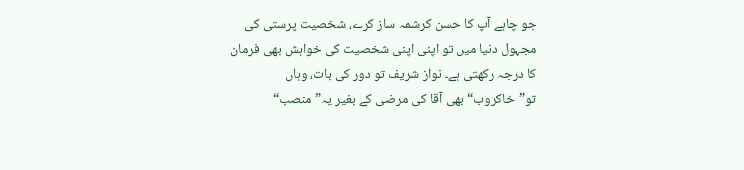جو چاہے آپ کا حسن کرشمہ ساز کرے، شخصیت پرستی کی مجہول دنیا میں تو اپنی اپنی شخصیت کی خواہش بھی فرمان کا درجہ رکھتی ہے۔ نواز شریف تو دور کی بات، وہاں تو”خاکروب“ بھی آقا کی مرضی کے بغیر یہ”منصب“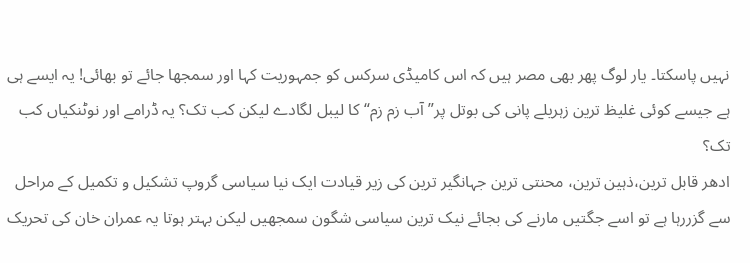نہیں پاسکتا۔ یار لوگ پھر بھی مصر ہیں کہ اس کامیڈی سرکس کو جمہوریت کہا اور سمجھا جائے تو بھائی! یہ ایسے ہی ہے جیسے کوئی غلیظ ترین زہریلے پانی کی بوتل پر”آب زم زم“ کا لیبل لگادے لیکن کب تک؟ یہ ڈرامے اور نوٹنکیاں کب تک؟
ادھر قابل ترین،ذہین ترین، محنتی ترین جہانگیر ترین کی زیر قیادت ایک نیا سیاسی گروپ تشکیل و تکمیل کے مراحل سے گزررہا ہے تو اسے جگتیں مارنے کی بجائے نیک ترین سیاسی شگون سمجھیں لیکن بہتر ہوتا یہ عمران خان کی تحریک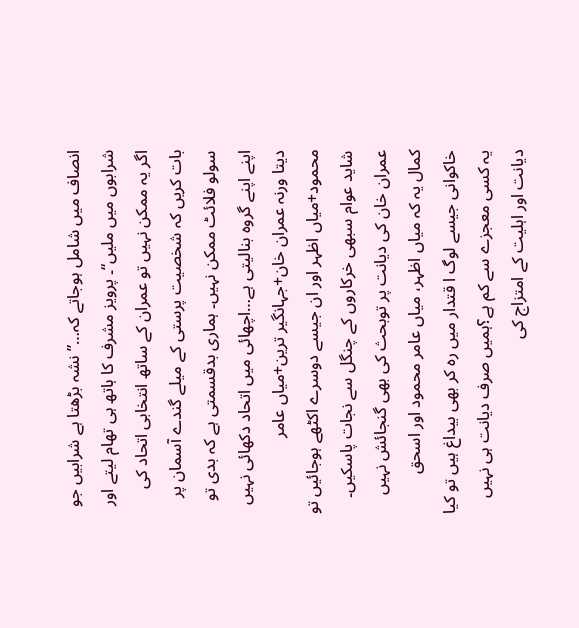انصاف میں شامل ہوجاتے کہ…”نشہ بڑھتا ہے شرابیں جو شرابوں میں ملیں“۔ پرویز مشرف کا ہاتھ ہی تھام لیتے اور اگر یہ ممکن نہیں تو عمران کے ساتھ انتخابی اتحاد کی بات کریں کہ شخصیت پرستی کے میلے گندے آسمان پر سولو فلائٹ ممکن نہیں۔ ہماری بدقسمتی ہے کہ بدی تو اپنے اپنے گروہ بنالیتی ہے…اچھائی میں اتحاد دکھائی نہیں دیتا ورنہ عمران خان+جہانگیر ترین+میاں عامر محمود+میاں اظہر اور ان جیسے دوسرے اکٹھے ہوجائیں تو شاید عوام سبھی خرکاروں کے چنگل سے نجات پاسکیں۔ عمران خان کی دیانت پر توبحث کی بھی گنجائش نہیں کمال یہ کہ میاں اظہر، میاں عامر محمود اور اسحق خاکوانی جیسے لوگ ا قتدار میں رہ کر بھی بیداغ ہیں تو کیا یہ کسی معجزے سے کم ہے؟ہمیں صرف دیانت ہی نہیں دیانت اور اہلیت کے امتزاج کی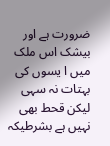ضرورت ہے اور بیشک اس ملک میں ا یسوں کی بہتات نہ سہی لیکن قحط بھی نہیں ہے بشرطیکہ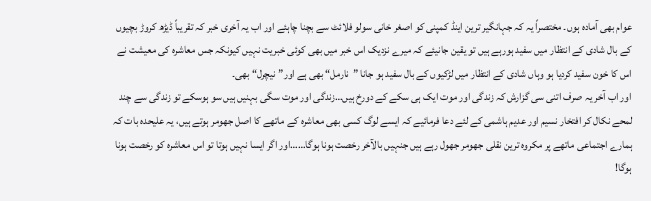عوام بھی آمادہ ہوں۔ مختصراً یہ کہ جہانگیر ترین اینڈ کمپنی کو اصغر خانی سولو فلائٹ سے بچنا چاہئے اور اب یہ آخری خبر کہ تقریباً ڈیڑھ کروڑ بچیوں کے بال شادی کے انتظار میں سفید ہورہے ہیں تو یقین جانیئے کہ میرے نزدیک اس خبر میں بھی کوئی خبریت نہیں کیونکہ جس معاشرہ کی معیشت نے اس کا خون سفید کردیا ہو وہاں شادی کے انتظار میں لڑکیوں کے بال سفید ہو جانا ”نارمل“ بھی ہے اور”نیچرل“ بھی۔
اور اب آخر یہ صرف اتنی سی گزارش کہ زندگی اور موت ایک ہی سکے کے دورخ ہیں…زندگی اور موت سگی بہنیں ہیں سو ہوسکے تو زندگی سے چند لمحے نکال کر افتخار نسیم اور عدیم ہاشمی کے لئے دعا فرمائیے کہ ایسے لوگ کسی بھی معاشرہ کے ماتھے کا اصل جھومر ہوتے ہیں، یہ علیحدہ بات کہ ہمارے اجتماعی ماتھے پر مکروہ ترین نقلی جھومر جھول رہے ہیں جنہیں بالآخر رخصت ہونا ہوگا……اور اگر ایسا نہیں ہوتا تو اس معاشرہ کو رخصت ہونا ہوگا!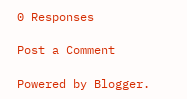0 Responses

Post a Comment

Powered by Blogger.